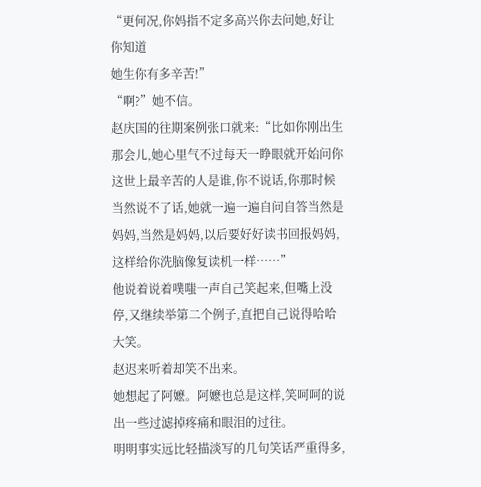“更何况,你妈指不定多高兴你去问她,好让你知道
她生你有多辛苦!”
“啊?”她不信。
赵庆国的往期案例张口就来:“比如你刚出生那会儿,她心里气不过每天一睁眼就开始问你这世上最辛苦的人是谁,你不说话,你那时候当然说不了话,她就一遍一遍自问自答当然是妈妈,当然是妈妈,以后要好好读书回报妈妈,这样给你洗脑像复读机一样……”
他说着说着噗嗤一声自己笑起来,但嘴上没停,又继续举第二个例子,直把自己说得哈哈大笑。
赵迟来听着却笑不出来。
她想起了阿嬷。阿嬷也总是这样,笑呵呵的说出一些过滤掉疼痛和眼泪的过往。
明明事实远比轻描淡写的几句笑话严重得多,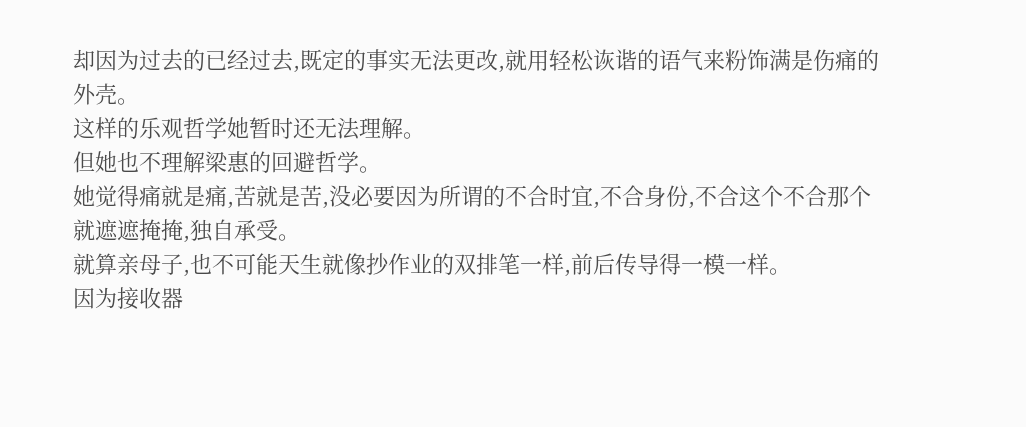却因为过去的已经过去,既定的事实无法更改,就用轻松诙谐的语气来粉饰满是伤痛的外壳。
这样的乐观哲学她暂时还无法理解。
但她也不理解梁惠的回避哲学。
她觉得痛就是痛,苦就是苦,没必要因为所谓的不合时宜,不合身份,不合这个不合那个就遮遮掩掩,独自承受。
就算亲母子,也不可能天生就像抄作业的双排笔一样,前后传导得一模一样。
因为接收器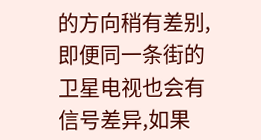的方向稍有差别,即便同一条街的卫星电视也会有信号差异,如果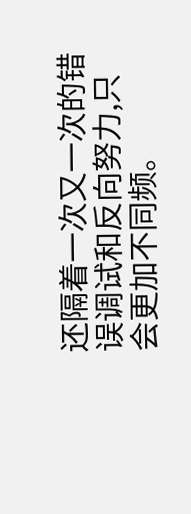还隔着一次又一次的错误调试和反向努力,只会更加不同频。